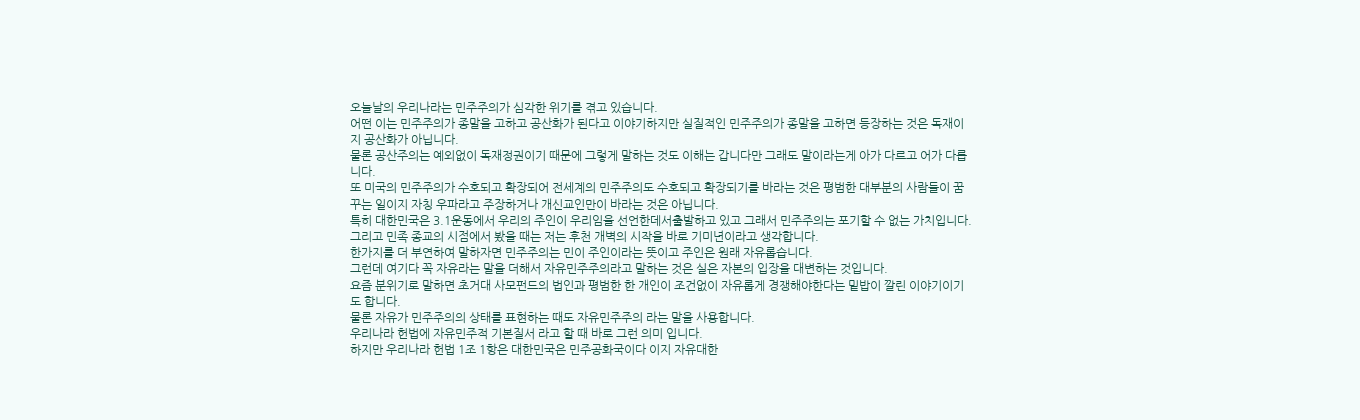오늘날의 우리나라는 민주주의가 심각한 위기를 겪고 있습니다.
어떤 이는 민주주의가 종말을 고하고 공산화가 된다고 이야기하지만 실질적인 민주주의가 종말을 고하면 등장하는 것은 독재이지 공산화가 아닙니다.
물론 공산주의는 예외없이 독재정권이기 때문에 그렇게 말하는 것도 이해는 갑니다만 그래도 말이라는게 아가 다르고 어가 다릅니다.
또 미국의 민주주의가 수호되고 확장되어 전세계의 민주주의도 수호되고 확장되기를 바라는 것은 평범한 대부분의 사람들이 꿈꾸는 일이지 자칭 우파라고 주장하거나 개신교인만이 바라는 것은 아닙니다.
특히 대한민국은 3.1운동에서 우리의 주인이 우리임을 선언한데서출발하고 있고 그래서 민주주의는 포기할 수 없는 가치입니다.
그리고 민족 종교의 시점에서 봤을 때는 저는 후천 개벽의 시작을 바로 기미년이라고 생각합니다.
한가지를 더 부연하여 말하자면 민주주의는 민이 주인이라는 뜻이고 주인은 원래 자유롭습니다.
그런데 여기다 꼭 자유라는 말을 더해서 자유민주주의라고 말하는 것은 실은 자본의 입장을 대변하는 것입니다.
요즘 분위기로 말하면 초거대 사모펀드의 법인과 평범한 한 개인이 조건없이 자유롭게 경쟁해야한다는 밑밥이 깔린 이야기이기도 합니다.
물론 자유가 민주주의의 상태를 표현하는 때도 자유민주주의 라는 말을 사용합니다.
우리나라 헌법에 자유민주적 기본질서 라고 할 때 바로 그런 의미 입니다.
하지만 우리나라 헌법 1조 1항은 대한민국은 민주공화국이다 이지 자유대한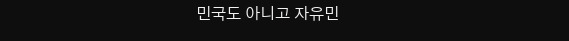민국도 아니고 자유민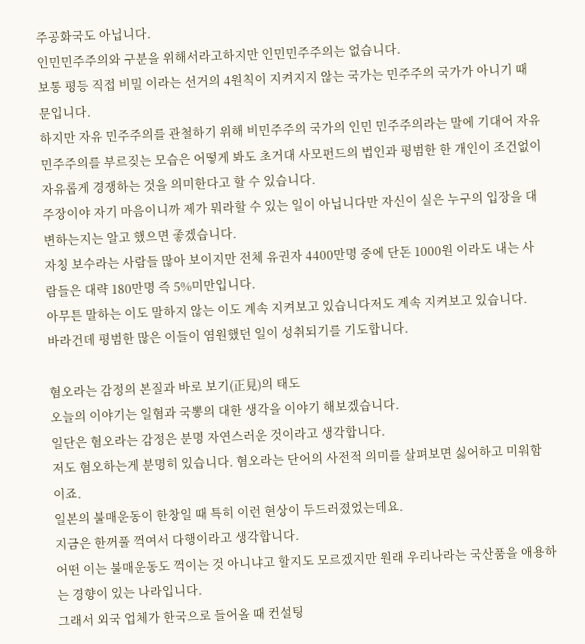주공화국도 아닙니다.
인민민주주의와 구분을 위해서라고하지만 인민민주주의는 없습니다.
보통 평등 직접 비밀 이라는 선거의 4원칙이 지켜지지 않는 국가는 민주주의 국가가 아니기 때문입니다.
하지만 자유 민주주의를 관철하기 위해 비민주주의 국가의 인민 민주주의라는 말에 기대어 자유민주주의를 부르짖는 모습은 어떻게 봐도 초거대 사모펀드의 법인과 평범한 한 개인이 조건없이 자유롭게 경쟁하는 것을 의미한다고 할 수 있습니다.
주장이야 자기 마음이니까 제가 뭐라할 수 있는 일이 아닙니다만 자신이 실은 누구의 입장을 대변하는지는 알고 했으면 좋겠습니다.
자칭 보수라는 사람들 많아 보이지만 전체 유권자 4400만명 중에 단돈 1000원 이라도 내는 사람들은 대략 180만명 즉 5%미만입니다.
아무튼 말하는 이도 말하지 않는 이도 계속 지켜보고 있습니다저도 계속 지켜보고 있습니다.
바라건데 평범한 많은 이들이 염원했던 일이 성취되기를 기도합니다.

혐오라는 감정의 본질과 바로 보기(正見)의 태도
오늘의 이야기는 일혐과 국뽕의 대한 생각을 이야기 해보겠습니다.
일단은 혐오라는 감정은 분명 자연스러운 것이라고 생각합니다.
저도 혐오하는게 분명히 있습니다. 혐오라는 단어의 사전적 의미를 살펴보면 싫어하고 미워함이죠.
일본의 불매운동이 한창일 때 특히 이런 현상이 두드러졌었는데요.
지금은 한꺼풀 꺽여서 다행이라고 생각합니다.
어떤 이는 불매운동도 꺽이는 것 아니냐고 할지도 모르겠지만 원래 우리나라는 국산품을 애용하는 경향이 있는 나라입니다.
그래서 외국 업체가 한국으로 들어올 때 컨설팅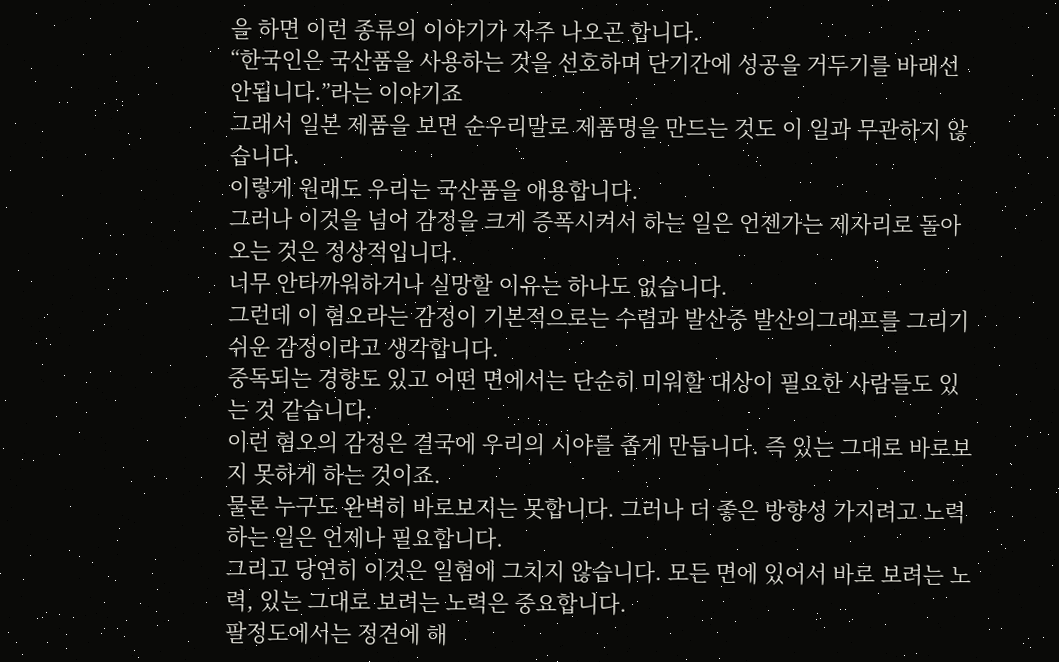을 하면 이런 종류의 이야기가 자주 나오곤 합니다.
“한국인은 국산품을 사용하는 것을 선호하며 단기간에 성공을 거두기를 바래선 안됩니다.”라는 이야기죠
그래서 일본 제품을 보면 순우리말로 제품명을 만드는 것도 이 일과 무관하지 않습니다.
이렇게 원래도 우리는 국산품을 애용합니다.
그러나 이것을 넘어 감정을 크게 증폭시켜서 하는 일은 언젠가는 제자리로 돌아오는 것은 정상적입니다.
너무 안타까워하거나 실망할 이유는 하나도 없습니다.
그런데 이 혐오라는 감정이 기본적으로는 수렴과 발산중 발산의그래프를 그리기 쉬운 감정이라고 생각합니다.
중독되는 경향도 있고 어떤 면에서는 단순히 미워할 대상이 필요한 사람들도 있는 것 같습니다.
이런 혐오의 감정은 결국에 우리의 시야를 좁게 만듭니다. 즉 있는 그대로 바로보지 못하게 하는 것이죠.
물론 누구도 완벽히 바로보지는 못합니다. 그러나 더 좋은 방향성 가지려고 노력하는 일은 언제나 필요합니다.
그리고 당연히 이것은 일혐에 그치지 않습니다. 모든 면에 있어서 바로 보려는 노력, 있는 그대로 보려는 노력은 중요합니다.
팔정도에서는 정견에 해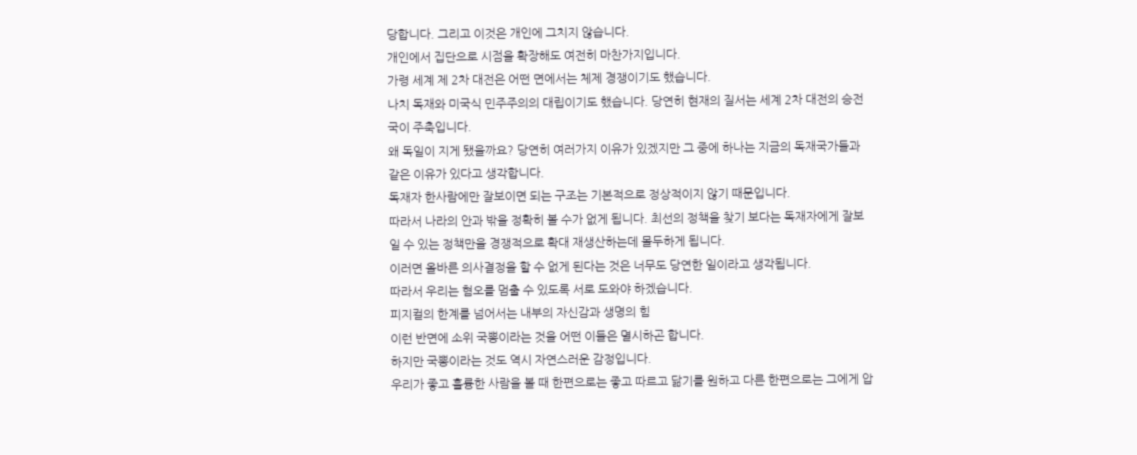당합니다. 그리고 이것은 개인에 그치지 않습니다.
개인에서 집단으로 시점을 확장해도 여전히 마찬가지입니다.
가령 세계 제 2차 대전은 어떤 면에서는 체제 경쟁이기도 했습니다.
나치 독재와 미국식 민주주의의 대립이기도 했습니다. 당연히 현재의 질서는 세계 2차 대전의 승전국이 주축입니다.
왜 독일이 지게 됐을까요? 당연히 여러가지 이유가 있겠지만 그 중에 하나는 지금의 독재국가들과 같은 이유가 있다고 생각합니다.
독재자 한사람에만 잘보이면 되는 구조는 기본적으로 정상적이지 않기 때문입니다.
따라서 나라의 안과 밖을 정확히 볼 수가 없게 됩니다. 최선의 정책을 찾기 보다는 독재자에게 잘보일 수 있는 정책만을 경쟁적으로 확대 재생산하는데 몰두하게 됩니다.
이러면 올바른 의사결정을 할 수 없게 된다는 것은 너무도 당연한 일이라고 생각됩니다.
따라서 우리는 혐오를 멈출 수 있도록 서로 도와야 하겠습니다.
피지컬의 한계를 넘어서는 내부의 자신감과 생명의 힘
이런 반면에 소위 국뽕이라는 것을 어떤 이들은 멸시하곤 합니다.
하지만 국뽕이라는 것도 역시 자연스러운 감정입니다.
우리가 좋고 훌륭한 사람을 볼 때 한편으로는 좋고 따르고 닮기를 원하고 다른 한편으로는 그에게 압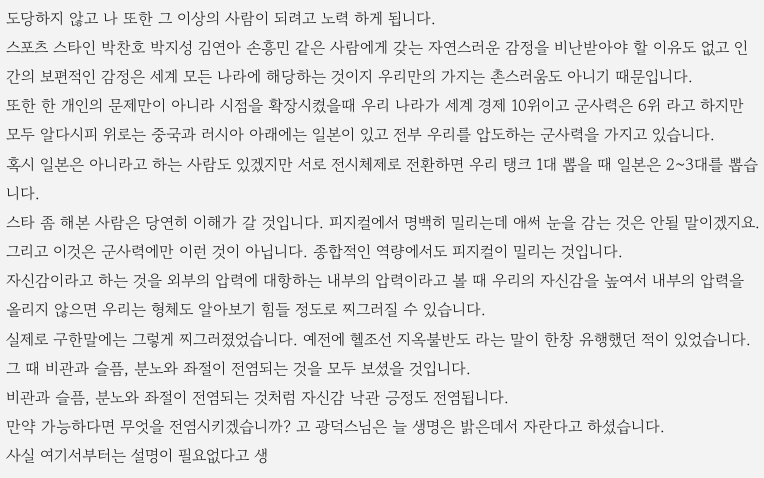도당하지 않고 나 또한 그 이상의 사람이 되려고 노력 하게 됩니다.
스포츠 스타인 박찬호 박지성 김연아 손흥민 같은 사람에게 갖는 자연스러운 감정을 비난받아야 할 이유도 없고 인간의 보편적인 감정은 세계 모든 나라에 해당하는 것이지 우리만의 가지는 촌스러움도 아니기 때문입니다.
또한 한 개인의 문제만이 아니라 시점을 확장시켰을때 우리 나라가 세계 경제 10위이고 군사력은 6위 라고 하지만 모두 알다시피 위로는 중국과 러시아 아래에는 일본이 있고 전부 우리를 압도하는 군사력을 가지고 있습니다.
혹시 일본은 아니라고 하는 사람도 있겠지만 서로 전시체제로 전환하면 우리 탱크 1대 뽑을 때 일본은 2~3대를 뽑습니다.
스타 좀 해본 사람은 당연히 이해가 갈 것입니다. 피지컬에서 명백히 밀리는데 애써 눈을 감는 것은 안될 말이겠지요.
그리고 이것은 군사력에만 이런 것이 아닙니다. 종합적인 역량에서도 피지컬이 밀리는 것입니다.
자신감이라고 하는 것을 외부의 압력에 대항하는 내부의 압력이라고 볼 때 우리의 자신감을 높여서 내부의 압력을 올리지 않으면 우리는 형체도 알아보기 힘들 정도로 찌그러질 수 있습니다.
실제로 구한말에는 그렇게 찌그러졌었습니다. 예전에 헬조선 지옥불반도 라는 말이 한창 유행했던 적이 있었습니다.
그 때 비관과 슬픔, 분노와 좌절이 전염되는 것을 모두 보셨을 것입니다.
비관과 슬픔, 분노와 좌절이 전염되는 것처럼 자신감 낙관 긍정도 전염됩니다.
만약 가능하다면 무엇을 전염시키겠습니까? 고 광덕스님은 늘 생명은 밝은데서 자란다고 하셨습니다.
사실 여기서부터는 설명이 필요없다고 생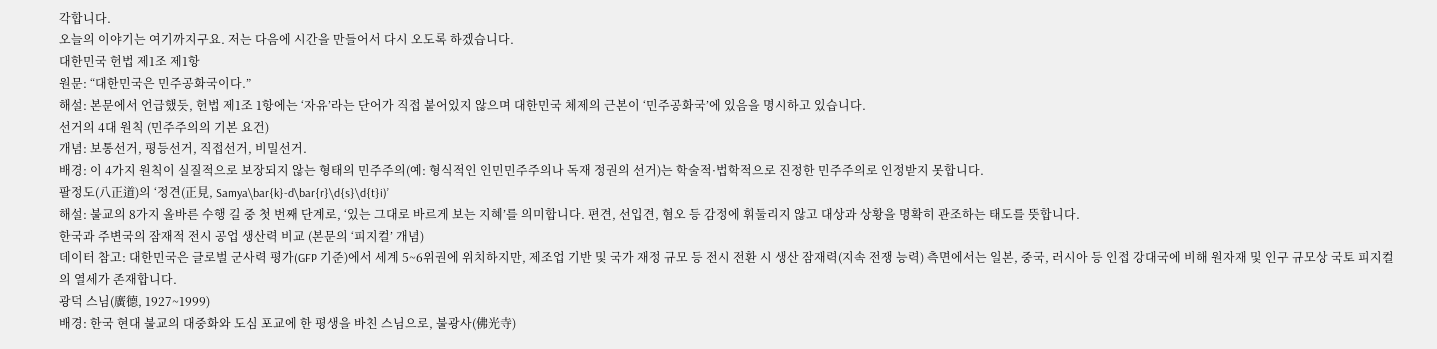각합니다.
오늘의 이야기는 여기까지구요. 저는 다음에 시간을 만들어서 다시 오도록 하겠습니다.
대한민국 헌법 제1조 제1항
원문: “대한민국은 민주공화국이다.”
해설: 본문에서 언급했듯, 헌법 제1조 1항에는 ‘자유’라는 단어가 직접 붙어있지 않으며 대한민국 체제의 근본이 ‘민주공화국’에 있음을 명시하고 있습니다.
선거의 4대 원칙 (민주주의의 기본 요건)
개념: 보통선거, 평등선거, 직접선거, 비밀선거.
배경: 이 4가지 원칙이 실질적으로 보장되지 않는 형태의 민주주의(예: 형식적인 인민민주주의나 독재 정권의 선거)는 학술적·법학적으로 진정한 민주주의로 인정받지 못합니다.
팔정도(八正道)의 ‘정견(正見, Samya\bar{k}-d\bar{r}\d{s}\d{t}i)’
해설: 불교의 8가지 올바른 수행 길 중 첫 번째 단계로, ‘있는 그대로 바르게 보는 지혜’를 의미합니다. 편견, 선입견, 혐오 등 감정에 휘둘리지 않고 대상과 상황을 명확히 관조하는 태도를 뜻합니다.
한국과 주변국의 잠재적 전시 공업 생산력 비교 (본문의 ‘피지컬’ 개념)
데이터 참고: 대한민국은 글로벌 군사력 평가(GFP 기준)에서 세계 5~6위권에 위치하지만, 제조업 기반 및 국가 재정 규모 등 전시 전환 시 생산 잠재력(지속 전쟁 능력) 측면에서는 일본, 중국, 러시아 등 인접 강대국에 비해 원자재 및 인구 규모상 국토 피지컬의 열세가 존재합니다.
광덕 스님(廣德, 1927~1999)
배경: 한국 현대 불교의 대중화와 도심 포교에 한 평생을 바친 스님으로, 불광사(佛光寺)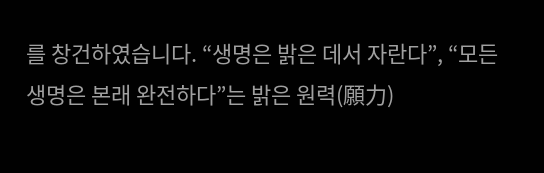를 창건하였습니다. “생명은 밝은 데서 자란다”, “모든 생명은 본래 완전하다”는 밝은 원력(願力)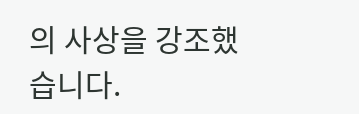의 사상을 강조했습니다.